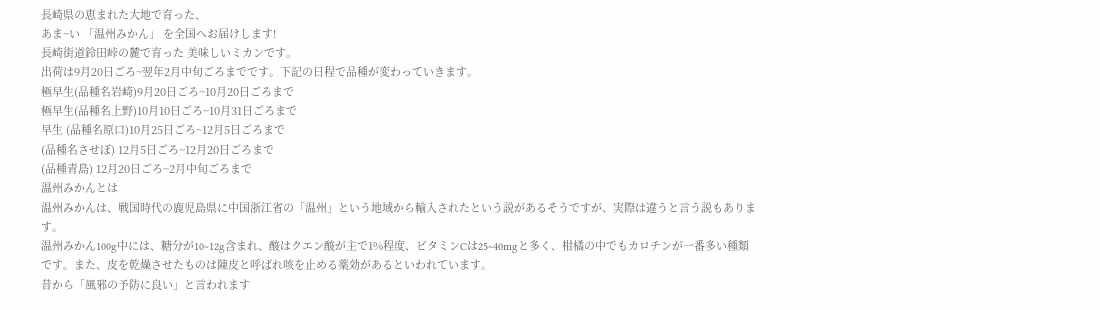長崎県の恵まれた大地で育った、
あま~い 「温州みかん」 を全国へお届けします!
長崎街道鈴田峠の麓で育った 美味しいミカンです。
出荷は9月20日ごろ~翌年2月中旬ごろまでです。下記の日程で品種が変わっていきます。
極早生(品種名岩崎)9月20日ごろ~10月20日ごろまで
極早生(品種名上野)10月10日ごろ~10月31日ごろまで
早生 (品種名原口)10月25日ごろ~12月5日ごろまで
(品種名させぼ) 12月5日ごろ~12月20日ごろまで
(品種青島) 12月20日ごろ~2月中旬ごろまで
温州みかんとは
温州みかんは、戦国時代の鹿児島県に中国浙江省の「温州」という地域から輸入されたという説があるそうですが、実際は違うと言う説もあります。
温州みかん100g中には、糖分が10~12g含まれ、酸はクエン酸が主で1%程度、ビタミンCは25~40mgと多く、柑橘の中でもカロチンが一番多い種類です。また、皮を乾燥させたものは陳皮と呼ばれ咳を止める薬効があるといわれています。
昔から「風邪の予防に良い」と言われます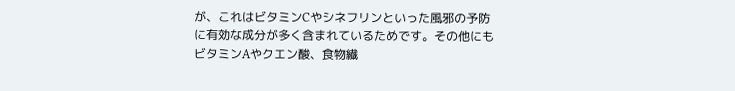が、これはビタミンCやシネフリンといった風邪の予防に有効な成分が多く含まれているためです。その他にもビタミンAやクエン酸、食物繊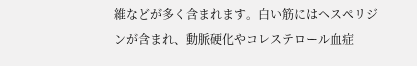維などが多く含まれます。白い筋にはヘスペリジンが含まれ、動脈硬化やコレステロール血症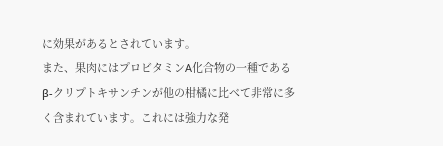に効果があるとされています。
また、果肉にはプロビタミンA化合物の一種であるβ-クリプトキサンチンが他の柑橘に比べて非常に多く含まれています。これには強力な発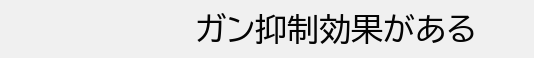ガン抑制効果がある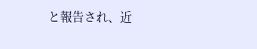と報告され、近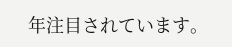年注目されています。